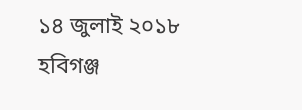১৪ জুলাই ২০১৮
হবিগঞ্জ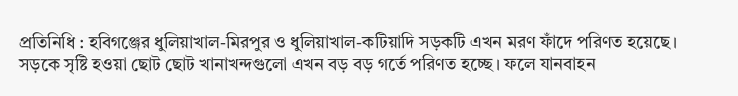প্রতিনিধি : হবিগঞ্জের ধুলিয়াখাল-মিরপুর ও ধুলিয়াখাল-কটিয়াদি সড়কটি এখন মরণ ফাঁদে পরিণত হয়েছে। সড়কে সৃষ্টি হওয়া ছোট ছোট খানাখন্দগুলো এখন বড় বড় গর্তে পরিণত হচ্ছে। ফলে যানবাহন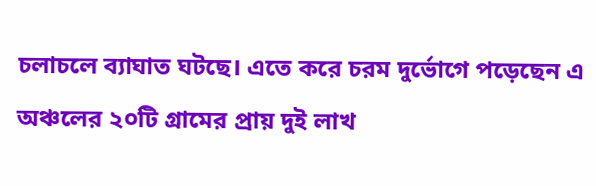চলাচলে ব্যাঘাত ঘটছে। এতে করে চরম দুর্ভোগে পড়েছেন এ অঞ্চলের ২০টি গ্রামের প্রায় দুই লাখ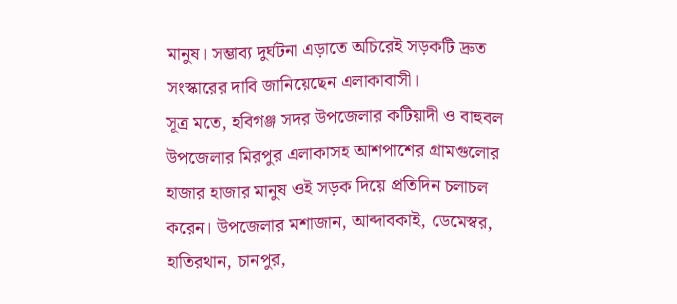মানুষ। সম্ভাব্য দুর্ঘটনা এড়াতে অচিরেই সড়কটি দ্রুত সংস্কারের দাবি জানিয়েছেন এলাকাবাসী।
সূত্র মতে, হবিগঞ্জ সদর উপজেলার কটিয়াদী ও বাহুবল উপজেলার মিরপুর এলাকাসহ আশপাশের গ্রামগুলোর হাজার হাজার মানুষ ওই সড়ক দিয়ে প্রতিদিন চলাচল করেন। উপজেলার মশাজান, আব্দাবকাই, ডেমেস্বর, হাতিরথান, চানপুর,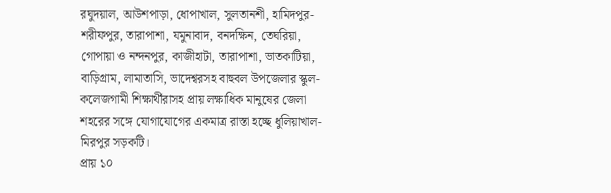রঘুদয়াল, আউশপাড়া, ধোপাখাল, সুলতানশী, হামিদপুর-শরীফপুর, তারাপাশা, যমুনাবাদ, বনদক্ষিন, তেঘরিয়া, গোপায়া ও নন্দনপুর, কাজীহাটা, তারাপাশা, ভাতকাটিয়া, বাড়িগ্রাম, লামাতাসি, ভাদেশ্বরসহ বাহুবল উপজেলার স্কুল-কলেজগামী শিক্ষার্থীরাসহ প্রায় লক্ষাধিক মানুষের জেলা শহরের সঙ্গে যোগাযোগের একমাত্র রাস্তা হচ্ছে ধুলিয়াখাল-মিরপুর সড়কটি।
প্রায় ১০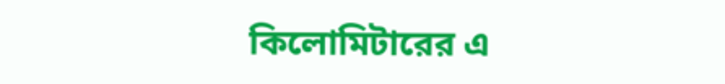কিলোমিটারের এ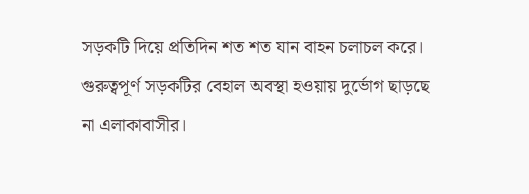সড়কটি দিয়ে প্রতিদিন শত শত যান বাহন চলাচল করে। গুরুত্বপূর্ণ সড়কটির বেহাল অবস্থা হওয়ায় দুর্ভোগ ছাড়ছে না এলাকাবাসীর।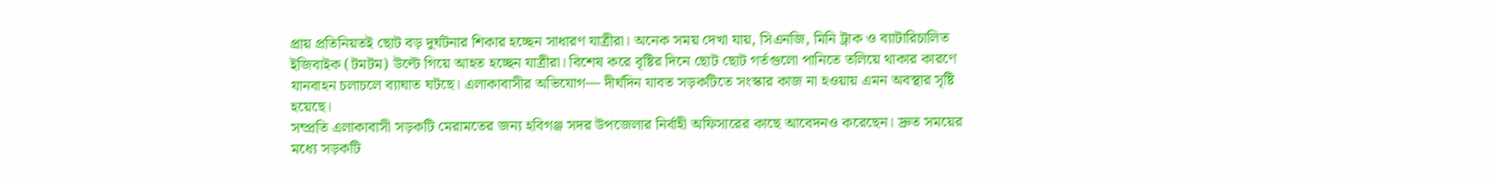প্রায় প্রতিনিয়তই ছোট বড় দুর্ঘটনার শিকার হচ্ছেন সাধারণ যাত্রীরা। অনেক সময় দেখা যায়, সিএনজি, মিনি ট্রাক ও ব্যাটারিচালিত ইজিবাইক (টমটম) উল্টে গিয়ে আহত হচ্ছেন যাত্রীরা। বিশেষ করে বৃষ্টির দিনে ছোট ছোট গর্তগুলো পানিতে তলিয়ে থাকার কারণে যানবাহন চলাচলে ব্যাঘাত ঘটছে। এলাকাবাসীর অভিযোগ— দীর্ঘদিন যাবত সড়কটিতে সংস্কার কাজ না হওয়ায় এমন অবস্থার সৃষ্টি হয়েছে।
সম্প্রতি এলাকাবাসী সড়কটি মেরামতের জন্য হবিগঞ্জ সদর উপজেলার নির্বাহী অফিসারের কাছে আবেদনও করেছেন। দ্রুত সময়ের মধ্যে সড়কটি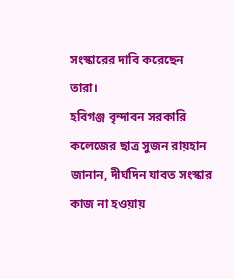সংস্কারের দাবি করেছেন তারা।
হবিগঞ্জ বৃন্দাবন সরকারি কলেজের ছাত্র সুজন রায়হান জানান, দীর্ঘদিন যাবত সংস্কার কাজ না হওয়ায়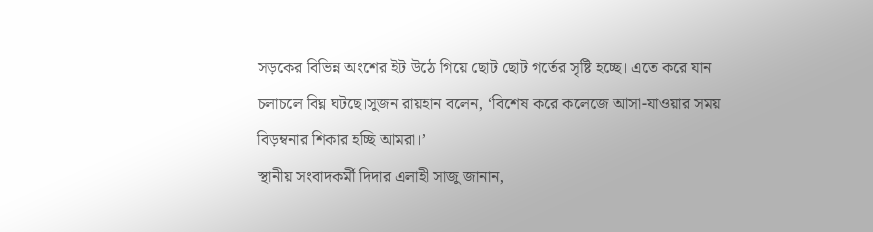সড়কের বিভিন্ন অংশের ইট উঠে গিয়ে ছোট ছোট গর্তের সৃষ্টি হচ্ছে। এতে করে যান চলাচলে বিঘ্ন ঘটছে।সুজন রায়হান বলেন, ‘বিশেষ করে কলেজে আসা-যাওয়ার সময় বিড়ম্বনার শিকার হচ্ছি আমরা।’
স্থানীয় সংবাদকর্মী দিদার এলাহী সাজু জানান,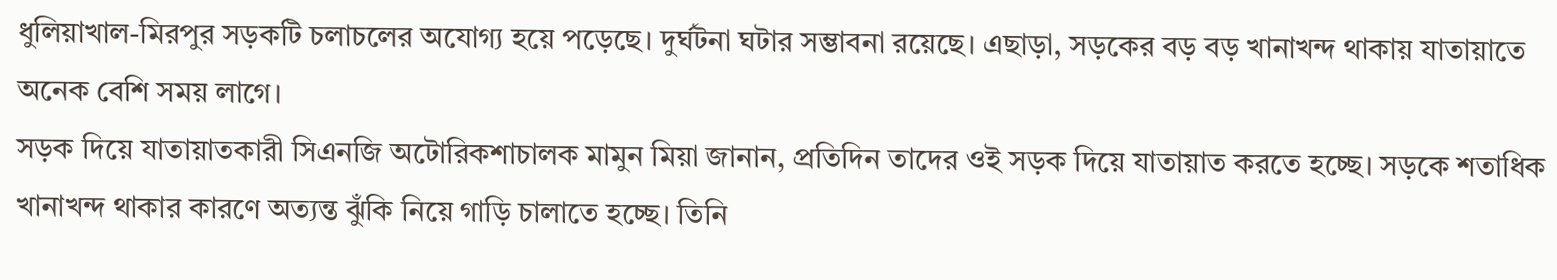ধুলিয়াখাল-মিরপুর সড়কটি চলাচলের অযোগ্য হয়ে পড়েছে। দুর্ঘটনা ঘটার সম্ভাবনা রয়েছে। এছাড়া, সড়কের বড় বড় খানাখন্দ থাকায় যাতায়াতে অনেক বেশি সময় লাগে।
সড়ক দিয়ে যাতায়াতকারী সিএনজি অটোরিকশাচালক মামুন মিয়া জানান, প্রতিদিন তাদের ওই সড়ক দিয়ে যাতায়াত করতে হচ্ছে। সড়কে শতাধিক খানাখন্দ থাকার কারণে অত্যন্ত ঝুঁকি নিয়ে গাড়ি চালাতে হচ্ছে। তিনি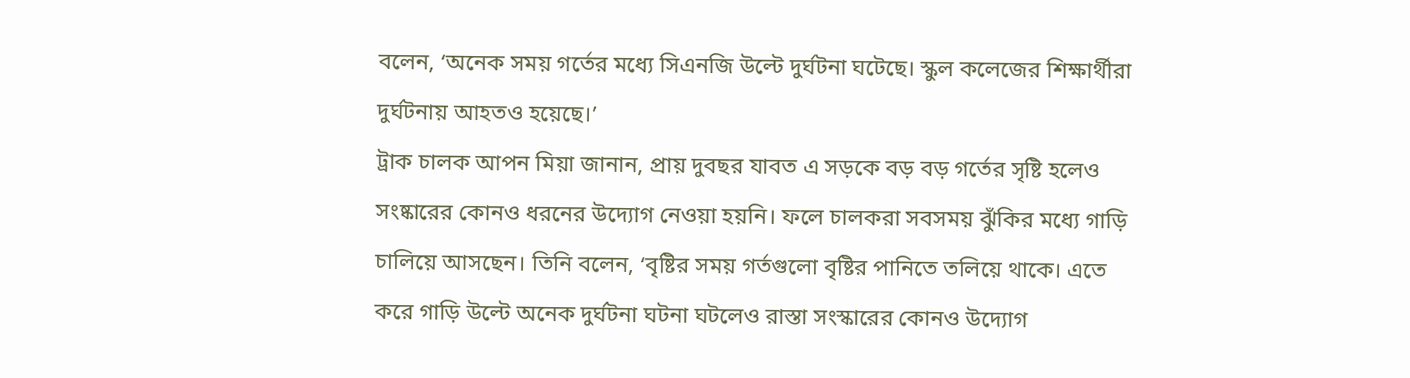বলেন, ‘অনেক সময় গর্তের মধ্যে সিএনজি উল্টে দুর্ঘটনা ঘটেছে। স্কুল কলেজের শিক্ষার্থীরা দুর্ঘটনায় আহতও হয়েছে।’
ট্রাক চালক আপন মিয়া জানান, প্রায় দুবছর যাবত এ সড়কে বড় বড় গর্তের সৃষ্টি হলেও সংষ্কারের কোনও ধরনের উদ্যোগ নেওয়া হয়নি। ফলে চালকরা সবসময় ঝুঁকির মধ্যে গাড়ি চালিয়ে আসছেন। তিনি বলেন, ‘বৃষ্টির সময় গর্তগুলো বৃষ্টির পানিতে তলিয়ে থাকে। এতে করে গাড়ি উল্টে অনেক দুর্ঘটনা ঘটনা ঘটলেও রাস্তা সংস্কারের কোনও উদ্যোগ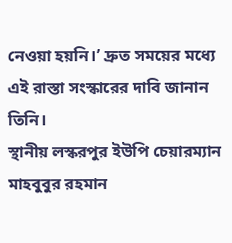নেওয়া হয়নি।’ দ্রুত সময়ের মধ্যে এই রাস্তা সংস্কারের দাবি জানান তিনি।
স্থানীয় লস্করপুর ইউপি চেয়ারম্যান মাহবুবুর রহমান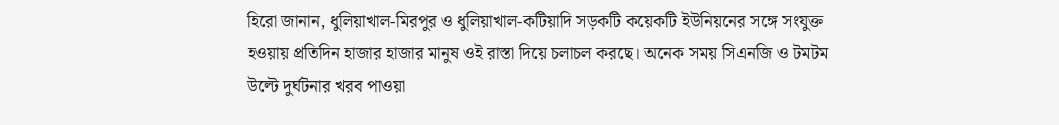হিরো জানান, ধুলিয়াখাল-মিরপুর ও ধুলিয়াখাল-কটিয়াদি সড়কটি কয়েকটি ইউনিয়নের সঙ্গে সংযুক্ত হওয়ায় প্রতিদিন হাজার হাজার মানুষ ওই রাস্তা দিয়ে চলাচল করছে। অনেক সময় সিএনজি ও টমটম উল্টে দুর্ঘটনার খরব পাওয়া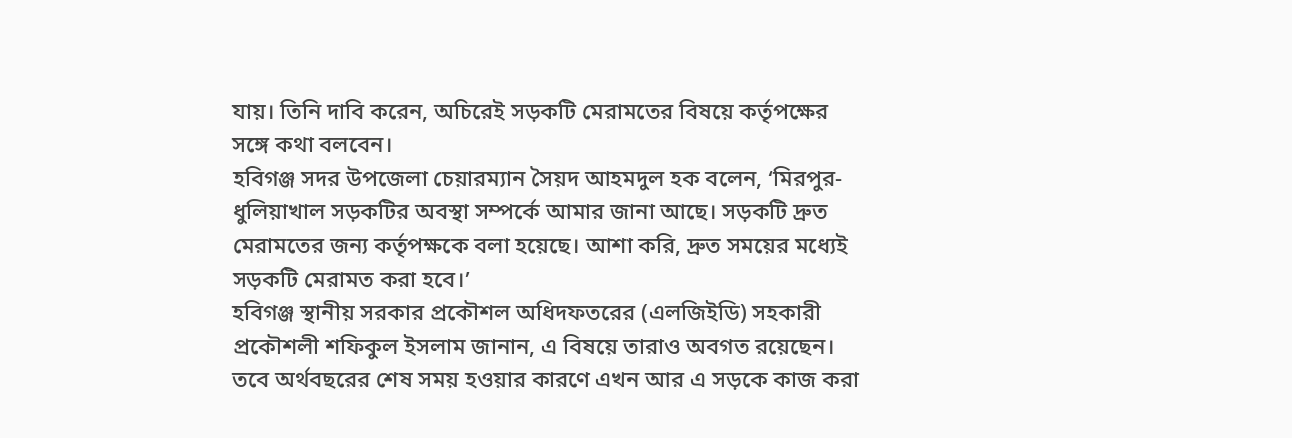যায়। তিনি দাবি করেন, অচিরেই সড়কটি মেরামতের বিষয়ে কর্তৃপক্ষের সঙ্গে কথা বলবেন।
হবিগঞ্জ সদর উপজেলা চেয়ারম্যান সৈয়দ আহমদুল হক বলেন, ‘মিরপুর- ধুলিয়াখাল সড়কটির অবস্থা সম্পর্কে আমার জানা আছে। সড়কটি দ্রুত মেরামতের জন্য কর্তৃপক্ষকে বলা হয়েছে। আশা করি, দ্রুত সময়ের মধ্যেই সড়কটি মেরামত করা হবে।’
হবিগঞ্জ স্থানীয় সরকার প্রকৌশল অধিদফতরের (এলজিইডি) সহকারী প্রকৌশলী শফিকুল ইসলাম জানান, এ বিষয়ে তারাও অবগত রয়েছেন। তবে অর্থবছরের শেষ সময় হওয়ার কারণে এখন আর এ সড়কে কাজ করা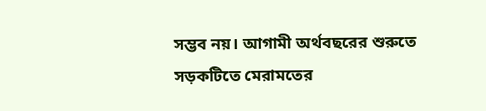সম্ভব নয়। আগামী অর্থবছরের শুরুতে সড়কটিতে মেরামতের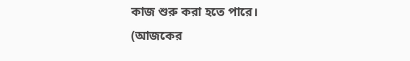কাজ শুরু করা হতে পারে।
(আজকের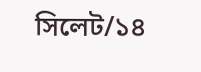সিলেট/১৪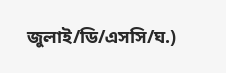জুলাই/ডি/এসসি/ঘ.)